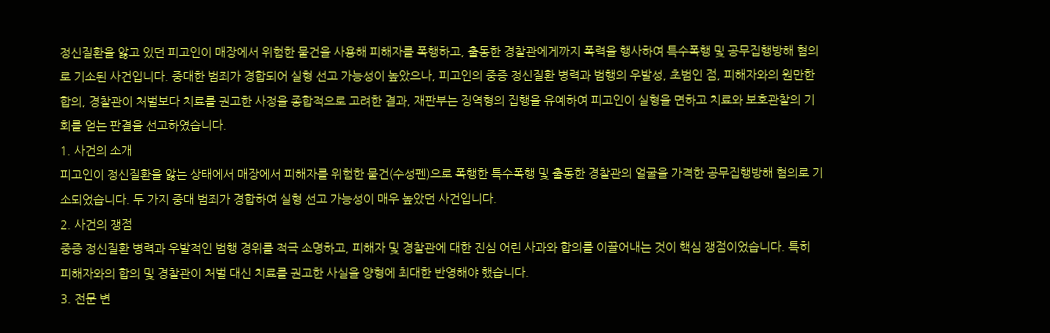정신질환을 앓고 있던 피고인이 매장에서 위험한 물건을 사용해 피해자를 폭행하고, 출동한 경찰관에게까지 폭력을 행사하여 특수폭행 및 공무집행방해 혐의로 기소된 사건입니다. 중대한 범죄가 경합되어 실형 선고 가능성이 높았으나, 피고인의 중증 정신질환 병력과 범행의 우발성, 초범인 점, 피해자와의 원만한 합의, 경찰관이 처벌보다 치료를 권고한 사정을 종합적으로 고려한 결과, 재판부는 징역형의 집행을 유예하여 피고인이 실형을 면하고 치료와 보호관찰의 기회를 얻는 판결을 선고하였습니다.
1. 사건의 소개
피고인이 정신질환을 앓는 상태에서 매장에서 피해자를 위험한 물건(수성펜)으로 폭행한 특수폭행 및 출동한 경찰관의 얼굴을 가격한 공무집행방해 혐의로 기소되었습니다. 두 가지 중대 범죄가 경합하여 실형 선고 가능성이 매우 높았던 사건입니다.
2. 사건의 쟁점
중증 정신질환 병력과 우발적인 범행 경위를 적극 소명하고, 피해자 및 경찰관에 대한 진심 어린 사과와 합의를 이끌어내는 것이 핵심 쟁점이었습니다. 특히 피해자와의 합의 및 경찰관이 처벌 대신 치료를 권고한 사실을 양형에 최대한 반영해야 했습니다.
3. 전문 변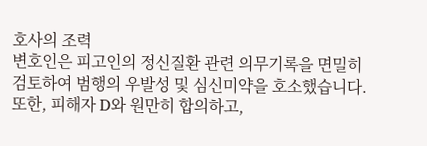호사의 조력
변호인은 피고인의 정신질환 관련 의무기록을 면밀히 검토하여 범행의 우발성 및 심신미약을 호소했습니다. 또한, 피해자 D와 원만히 합의하고,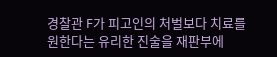경찰관 F가 피고인의 처벌보다 치료를 원한다는 유리한 진술을 재판부에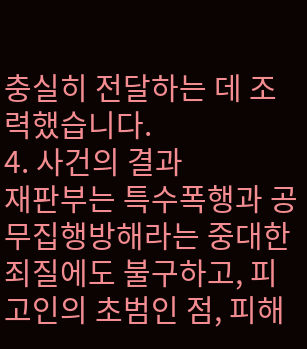충실히 전달하는 데 조력했습니다.
4. 사건의 결과
재판부는 특수폭행과 공무집행방해라는 중대한 죄질에도 불구하고, 피고인의 초범인 점, 피해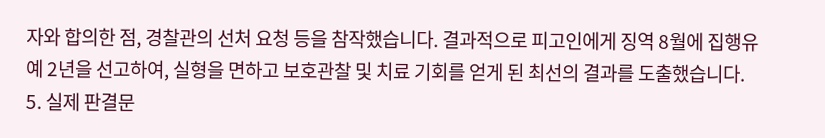자와 합의한 점, 경찰관의 선처 요청 등을 참작했습니다. 결과적으로 피고인에게 징역 8월에 집행유예 2년을 선고하여, 실형을 면하고 보호관찰 및 치료 기회를 얻게 된 최선의 결과를 도출했습니다.
5. 실제 판결문